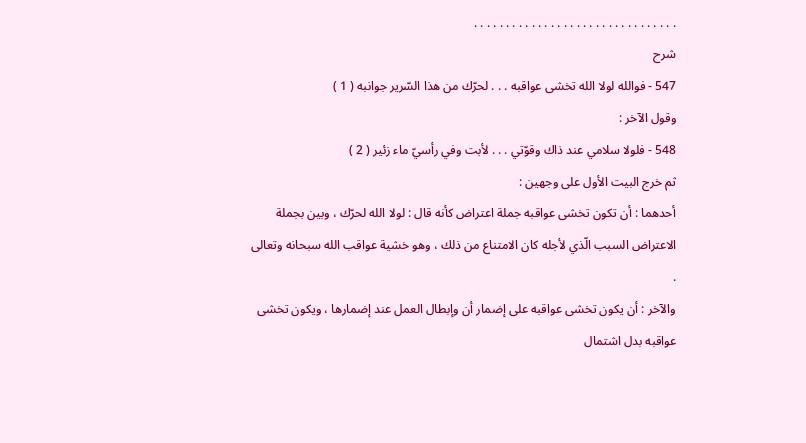. . . . . . . . . . . . . . . . . . . . . . . . . . . . . . . .
شرح
547 - فوالله لولا الله تخشى عواقبه . . . لحرّك من هذا السّرير جوانبه ( 1 )
وقول الآخر :
548 - فلولا سلامي عند ذاك وقوّتي . . . لأبت وفي رأسيّ ماء زئير ( 2 )
ثم خرج البيت الأول على وجهين :
أحدهما : أن تكون تخشى عواقبه جملة اعتراض كأنه قال : لولا الله لحرّك ، وبين بجملة الاعتراض السبب الّذي لأجله كان الامتناع من ذلك ، وهو خشية عواقب الله سبحانه وتعالى .
والآخر : أن يكون تخشى عواقبه على إضمار أن وإبطال العمل عند إضمارها ، ويكون تخشى عواقبه بدل اشتمال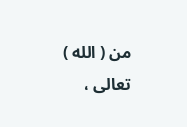من ( الله ) تعالى ،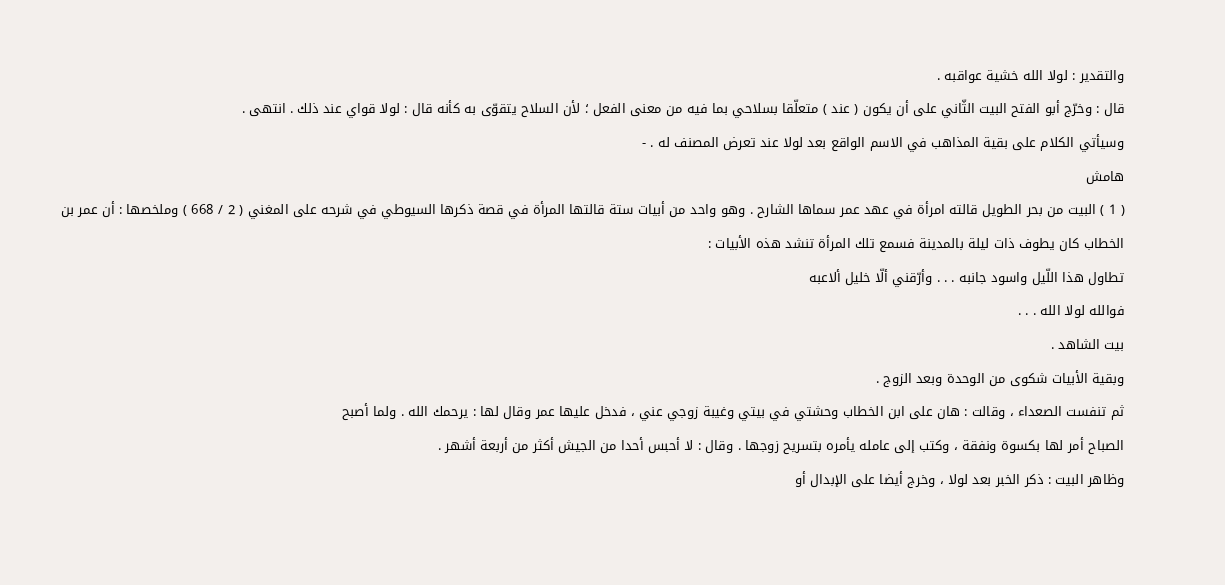والتقدير : لولا الله خشية عواقبه .
قال : وخرّج أبو الفتح البيت الثّاني على أن يكون ( عند ) متعلّقا بسلاحي بما فيه من معنى الفعل ؛ لأن السلاح يتقوّى به كأنه قال : لولا قواي عند ذلك . انتهى .
وسيأتي الكلام على بقية المذاهب في الاسم الواقع بعد لولا عند تعرض المصنف له . -
هامش
( 1 ) البيت من بحر الطويل قالته امرأة في عهد عمر سماها الشارح . وهو واحد من أبيات ستة قالتها المرأة في قصة ذكرها السيوطي في شرحه على المغني ( 2 / 668 ) وملخصها : أن عمر بن الخطاب كان يطوف ذات ليلة بالمدينة فسمع تلك المرأة تنشد هذه الأبيات :
تطاول هذا اللّيل واسود جانبه . . . وأرّقني ألّا خليل ألاعبه
فوالله لولا الله . . .
بيت الشاهد .
وبقية الأبيات شكوى من الوحدة وبعد الزوج .
ثم تنفست الصعداء ، وقالت : هان على ابن الخطاب وحشتي في بيتي وغيبة زوجي عني ، فدخل عليها عمر وقال لها : يرحمك الله . ولما أصبح
الصباح أمر لها بكسوة ونفقة ، وكتب إلى عامله يأمره بتسريح زوجها . وقال : لا أحبس أحدا من الجيش أكثر من أربعة أشهر .
وظاهر البيت : ذكر الخبر بعد لولا ، وخرج أيضا على الإبدال أو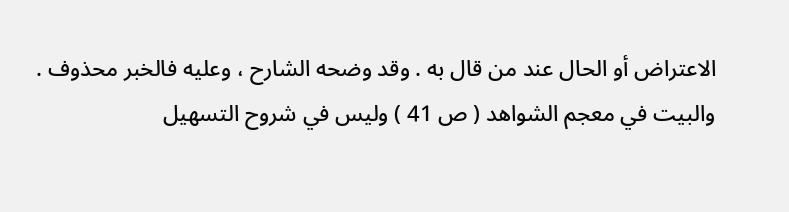الاعتراض أو الحال عند من قال به . وقد وضحه الشارح ، وعليه فالخبر محذوف .
والبيت في معجم الشواهد ( ص 41 ) وليس في شروح التسهيل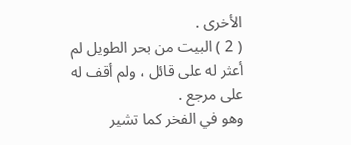الأخرى .
( 2 ) البيت من بحر الطويل لم أعثر له على قائل ، ولم أقف له على مرجع .
وهو في الفخر كما تشير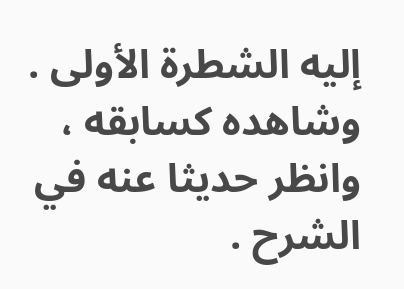إليه الشطرة الأولى .
وشاهده كسابقه ، وانظر حديثا عنه في الشرح .